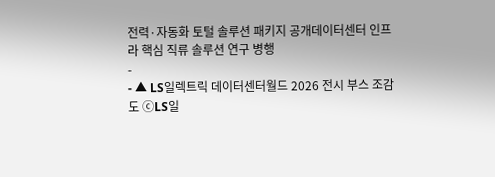전력·자동화 토털 솔루션 패키지 공개데이터센터 인프라 핵심 직류 솔루션 연구 병행
-
- ▲ LS일렉트릭 데이터센터월드 2026 전시 부스 조감도 ⓒLS일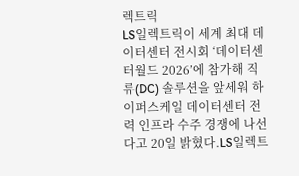렉트릭
LS일렉트릭이 세계 최대 데이터센터 전시회 ‘데이터센터월드 2026’에 참가해 직류(DC) 솔루션을 앞세워 하이퍼스케일 데이터센터 전력 인프라 수주 경쟁에 나선다고 20일 밝혔다.LS일렉트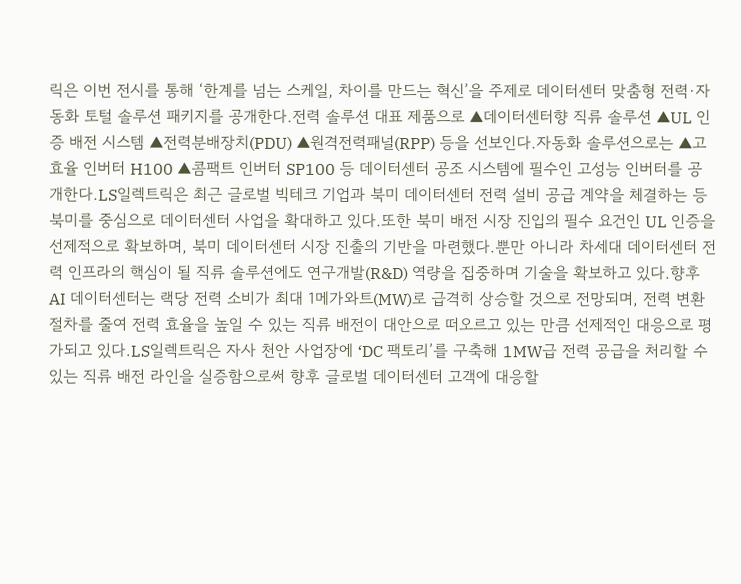릭은 이번 전시를 통해 ‘한계를 넘는 스케일, 차이를 만드는 혁신’을 주제로 데이터센터 맞춤형 전력·자동화 토털 솔루션 패키지를 공개한다.전력 솔루션 대표 제품으로 ▲데이터센터향 직류 솔루션 ▲UL 인증 배전 시스템 ▲전력분배장치(PDU) ▲원격전력패널(RPP) 등을 선보인다.자동화 솔루션으로는 ▲고효율 인버터 H100 ▲콤팩트 인버터 SP100 등 데이터센터 공조 시스템에 필수인 고성능 인버터를 공개한다.LS일렉트릭은 최근 글로벌 빅테크 기업과 북미 데이터센터 전력 설비 공급 계약을 체결하는 등 북미를 중심으로 데이터센터 사업을 확대하고 있다.또한 북미 배전 시장 진입의 필수 요건인 UL 인증을 선제적으로 확보하며, 북미 데이터센터 시장 진출의 기반을 마련했다.뿐만 아니라 차세대 데이터센터 전력 인프라의 핵심이 될 직류 솔루션에도 연구개발(R&D) 역량을 집중하며 기술을 확보하고 있다.향후 AI 데이터센터는 랙당 전력 소비가 최대 1메가와트(MW)로 급격히 상승할 것으로 전망되며, 전력 변환 절차를 줄여 전력 효율을 높일 수 있는 직류 배전이 대안으로 떠오르고 있는 만큼 선제적인 대응으로 평가되고 있다.LS일렉트릭은 자사 천안 사업장에 ‘DC 팩토리’를 구축해 1MW급 전력 공급을 처리할 수 있는 직류 배전 라인을 실증함으로써 향후 글로벌 데이터센터 고객에 대응할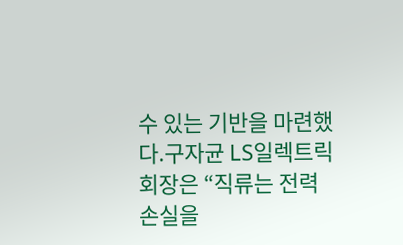수 있는 기반을 마련했다.구자균 LS일렉트릭 회장은 “직류는 전력 손실을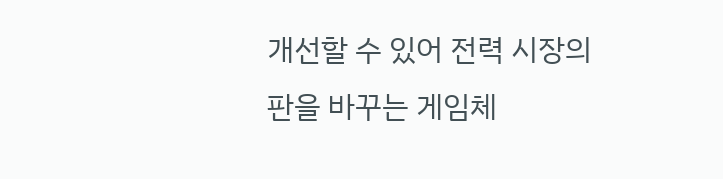개선할 수 있어 전력 시장의 판을 바꾸는 게임체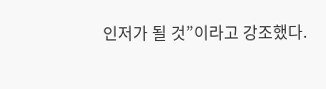인저가 될 것”이라고 강조했다.